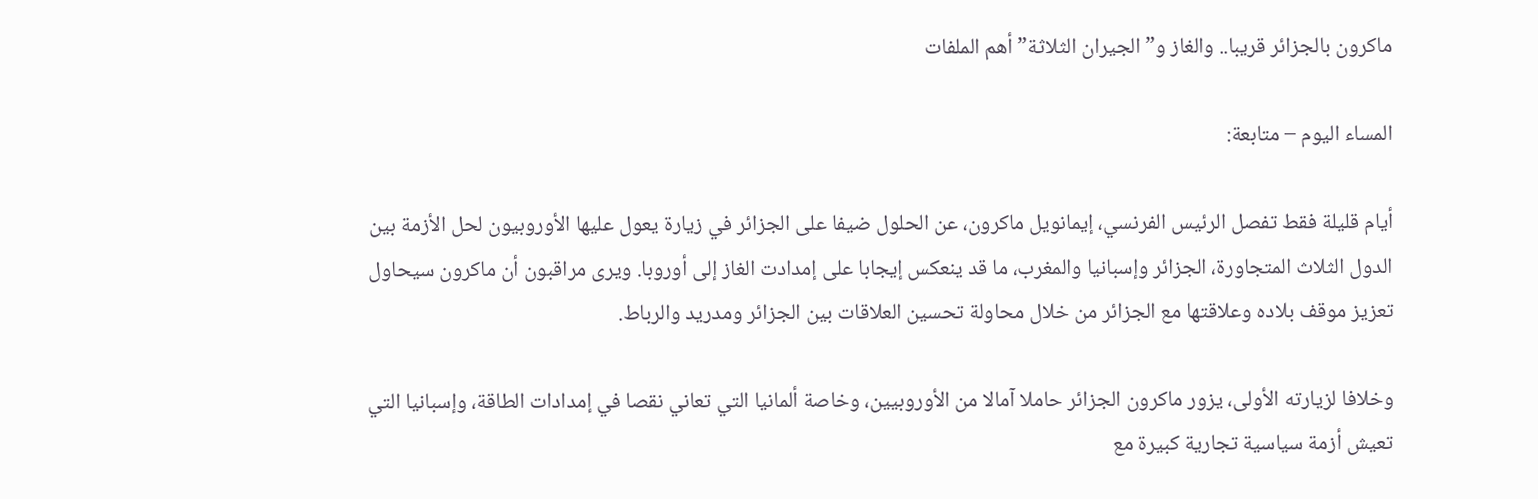ماكرون بالجزائر قريبا.. والغاز و”الجيران الثلاثة” أهم الملفات

المساء اليوم – متابعة:

أيام قليلة فقط تفصل الرئيس الفرنسي، إيمانويل ماكرون، عن الحلول ضيفا على الجزائر في زيارة يعول عليها الأوروبيون لحل الأزمة بين الدول الثلاث المتجاورة، الجزائر وإسبانيا والمغرب، ما قد ينعكس إيجابا على إمدادت الغاز إلى أوروبا. ويرى مراقبون أن ماكرون سيحاول تعزيز موقف بلاده وعلاقتها مع الجزائر من خلال محاولة تحسين العلاقات بين الجزائر ومدريد والرباط.

وخلافا لزيارته الأولى، يزور ماكرون الجزائر حاملا آمالا من الأوروبيين، وخاصة ألمانيا التي تعاني نقصا في إمدادات الطاقة، وإسبانيا التي تعيش أزمة سياسية تجارية كبيرة مع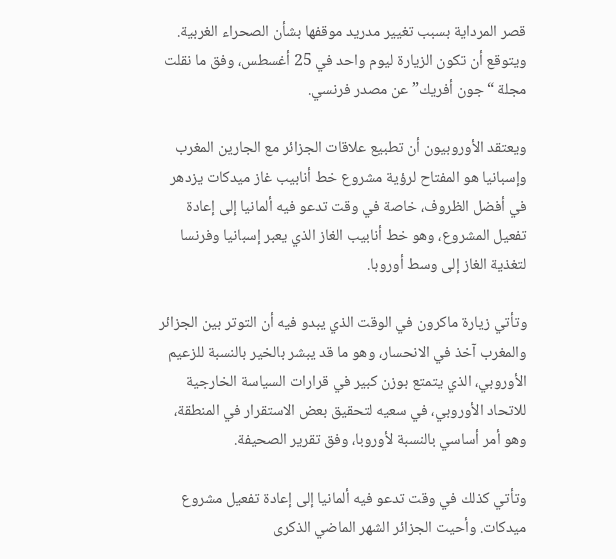قصر المرداية بسبب تغيير مدريد موقفها بشأن الصحراء الغربية. ويتوقع أن تكون الزيارة ليوم واحد في 25 أغسطس، وفق ما نقلت مجلة “جون أفريك” عن مصدر فرنسي.

ويعتقد الأوروبيون أن تطبيع علاقات الجزائر مع الجارين المغرب وإسبانيا هو المفتاح لرؤية مشروع خط أنابيب غاز ميدكات يزدهر في أفضل الظروف، خاصة في وقت تدعو فيه ألمانيا إلى إعادة تفعيل المشروع، وهو خط أنابيب الغاز الذي يعبر إسبانيا وفرنسا لتغذية الغاز إلى وسط أوروبا.

وتأتي زيارة ماكرون في الوقت الذي يبدو فيه أن التوتر بين الجزائر والمغرب آخذ في الانحسار، وهو ما قد يبشر بالخير بالنسبة للزعيم الأوروبي، الذي يتمتع بوزن كبير في قرارات السياسة الخارجية للاتحاد الأوروبي، في سعيه لتحقيق بعض الاستقرار في المنطقة، وهو أمر أساسي بالنسبة لأوروبا، وفق تقرير الصحيفة.

وتأتي كذلك في وقت تدعو فيه ألمانيا إلى إعادة تفعيل مشروع ميدكات. وأحيت الجزائر الشهر الماضي الذكرى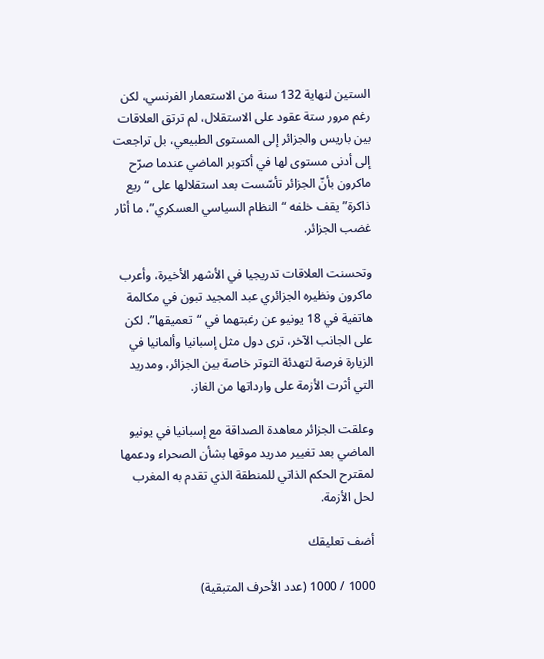الستين لنهاية 132 سنة من الاستعمار الفرنسي، لكن رغم مرور ستة عقود على الاستقلال، لم ترتق العلاقات بين باريس والجزائر إلى المستوى الطبيعي، بل تراجعت إلى أدنى مستوى لها في أكتوبر الماضي عندما صرّح ماكرون بأنّ الجزائر تأسّست بعد استقلالها على “ريع ذاكرة” يقف خلفه “النظام السياسي العسكري”، ما أثار غضب الجزائر.

وتحسنت العلاقات تدريجيا في الأشهر الأخيرة، وأعرب ماكرون ونظيره الجزائري عبد المجيد تبون في مكالمة هاتفية في 18 يونيو عن رغبتهما في “تعميقها”. لكن على الجانب الآخر، ترى دول مثل إسبانيا وألمانيا في الزيارة فرصة لتهدئة التوتر خاصة بين الجزائر، ومدريد التي أثرت الأزمة على وارداتها من الغاز.

وعلقت الجزائر معاهدة الصداقة مع إسبانيا في يونيو الماضي بعد تغيير مدريد موقها بشأن الصحراء ودعمها لمقترح الحكم الذاتي للمنطقة الذي تقدم به المغرب لحل الأزمة.

أضف تعليقك

1000 / 1000 (عدد الأحرف المتبقية)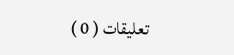تعليقات ( 0 )